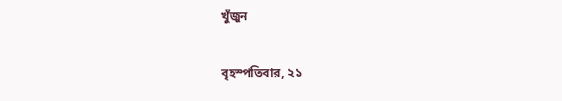খুঁজুন

বৃহস্পতিবার, ২১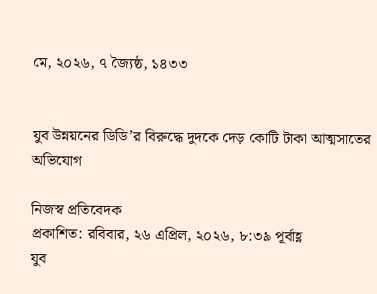মে, ২০২৬, ৭ জ্যৈষ্ঠ, ১৪৩৩


যুব উন্নয়নের ডিডি’র বিরুদ্ধে দুদকে দেড় কোটি টাকা আত্মসাতের অভিযোগ

নিজস্ব প্রতিবেদক
প্রকাশিত: রবিবার, ২৬ এপ্রিল, ২০২৬, ৮:৩৯ পূর্বাহ্ণ
যুব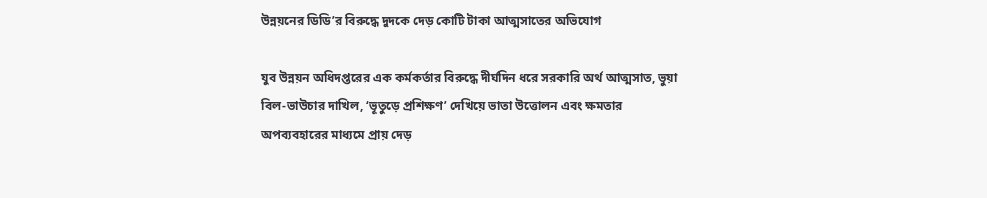উন্নয়নের ডিডি’র বিরুদ্ধে দুদকে দেড় কোটি টাকা আত্মসাতের অভিযোগ

যুব উন্নয়ন অধিদপ্তরের এক কর্মকর্তার বিরুদ্ধে দীর্ঘদিন ধরে সরকারি অর্থ আত্মসাত, ভুয়া বিল-ভাউচার দাখিল, ‘ভূতুড়ে প্রশিক্ষণ’ দেখিয়ে ভাতা উত্তোলন এবং ক্ষমতার অপব্যবহারের মাধ্যমে প্রায় দেড়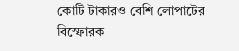কোটি টাকারও বেশি লোপাটের বিস্ফোরক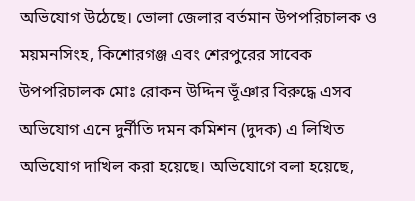অভিযোগ উঠেছে। ভোলা জেলার বর্তমান উপপরিচালক ও ময়মনসিংহ, কিশোরগঞ্জ এবং শেরপুরের সাবেক উপপরিচালক মোঃ রোকন উদ্দিন ভূঁঞার বিরুদ্ধে এসব অভিযোগ এনে দুর্নীতি দমন কমিশন (দুদক) এ লিখিত অভিযোগ দাখিল করা হয়েছে। অভিযোগে বলা হয়েছে,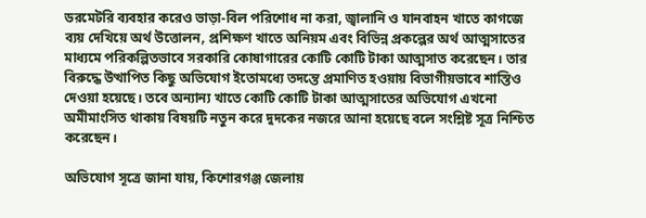ডরমেটরি ব্যবহার করেও ভাড়া-বিল পরিশোধ না করা, জ্বালানি ও যানবাহন খাতে কাগজে ব্যয় দেখিয়ে অর্থ উত্তোলন, প্রশিক্ষণ খাতে অনিয়ম এবং বিভিন্ন প্রকল্পের অর্থ আত্মসাতের মাধ্যমে পরিকল্পিতভাবে সরকারি কোষাগারের কোটি কোটি টাকা আত্মসাত করেছেন। তার বিরুদ্ধে উত্থাপিত কিছু অভিযোগ ইতোমধ্যে তদন্তে প্রমাণিত হওয়ায় বিভাগীয়ভাবে শাস্তিও দেওয়া হয়েছে। তবে অন্যান্য খাতে কোটি কোটি টাকা আত্মসাতের অভিযোগ এখনো অমীমাংসিত থাকায় বিষয়টি নতুন করে দুদকের নজরে আনা হয়েছে বলে সংশ্লিষ্ট সূত্র নিশ্চিত করেছেন।

অভিযোগ সূত্রে জানা যায়, কিশোরগঞ্জ জেলায়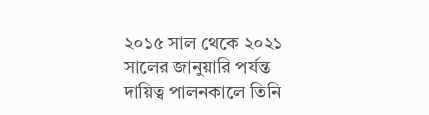২০১৫ সাল থেকে ২০২১ সালের জানুয়ারি পর্যন্ত দায়িত্ব পালনকালে তিনি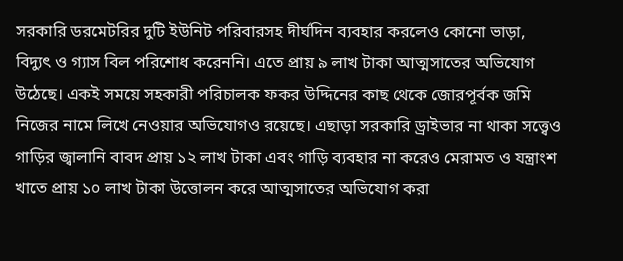সরকারি ডরমেটরির দুটি ইউনিট পরিবারসহ দীর্ঘদিন ব্যবহার করলেও কোনো ভাড়া, বিদ্যুৎ ও গ্যাস বিল পরিশোধ করেননি। এতে প্রায় ৯ লাখ টাকা আত্মসাতের অভিযোগ উঠেছে। একই সময়ে সহকারী পরিচালক ফকর উদ্দিনের কাছ থেকে জোরপূর্বক জমি নিজের নামে লিখে নেওয়ার অভিযোগও রয়েছে। এছাড়া সরকারি ড্রাইভার না থাকা সত্ত্বেও গাড়ির জ্বালানি বাবদ প্রায় ১২ লাখ টাকা এবং গাড়ি ব্যবহার না করেও মেরামত ও যন্ত্রাংশ খাতে প্রায় ১০ লাখ টাকা উত্তোলন করে আত্মসাতের অভিযোগ করা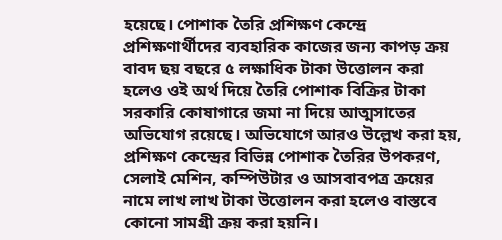হয়েছে। পোশাক তৈরি প্রশিক্ষণ কেন্দ্রে প্রশিক্ষণার্থীদের ব্যবহারিক কাজের জন্য কাপড় ক্রয় বাবদ ছয় বছরে ৫ লক্ষাধিক টাকা উত্তোলন করা হলেও ওই অর্থ দিয়ে তৈরি পোশাক বিক্রির টাকা সরকারি কোষাগারে জমা না দিয়ে আত্মসাতের অভিযোগ রয়েছে। অভিযোগে আরও উল্লেখ করা হয়, প্রশিক্ষণ কেন্দ্রের বিভিন্ন পোশাক তৈরির উপকরণ, সেলাই মেশিন, কম্পিউটার ও আসবাবপত্র ক্রয়ের নামে লাখ লাখ টাকা উত্তোলন করা হলেও বাস্তবে কোনো সামগ্রী ক্রয় করা হয়নি।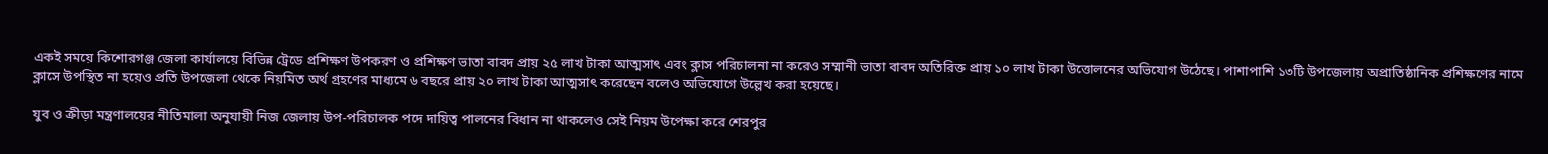একই সময়ে কিশোরগঞ্জ জেলা কার্যালয়ে বিভিন্ন ট্রেডে প্রশিক্ষণ উপকরণ ও প্রশিক্ষণ ভাতা বাবদ প্রায় ২৫ লাখ টাকা আত্মসাৎ এবং ক্লাস পরিচালনা না করেও সম্মানী ভাতা বাবদ অতিরিক্ত প্রায় ১০ লাখ টাকা উত্তোলনের অভিযোগ উঠেছে। পাশাপাশি ১৩টি উপজেলায় অপ্রাতিষ্ঠানিক প্রশিক্ষণের নামে ক্লাসে উপস্থিত না হয়েও প্রতি উপজেলা থেকে নিয়মিত অর্থ গ্রহণের মাধ্যমে ৬ বছরে প্রায় ২০ লাখ টাকা আত্মসাৎ করেছেন বলেও অভিযোগে উল্লেখ করা হয়েছে।

যুব ও ক্রীড়া মন্ত্রণালয়ের নীতিমালা অনুযায়ী নিজ জেলায় উপ-পরিচালক পদে দায়িত্ব পালনের বিধান না থাকলেও সেই নিয়ম উপেক্ষা করে শেরপুর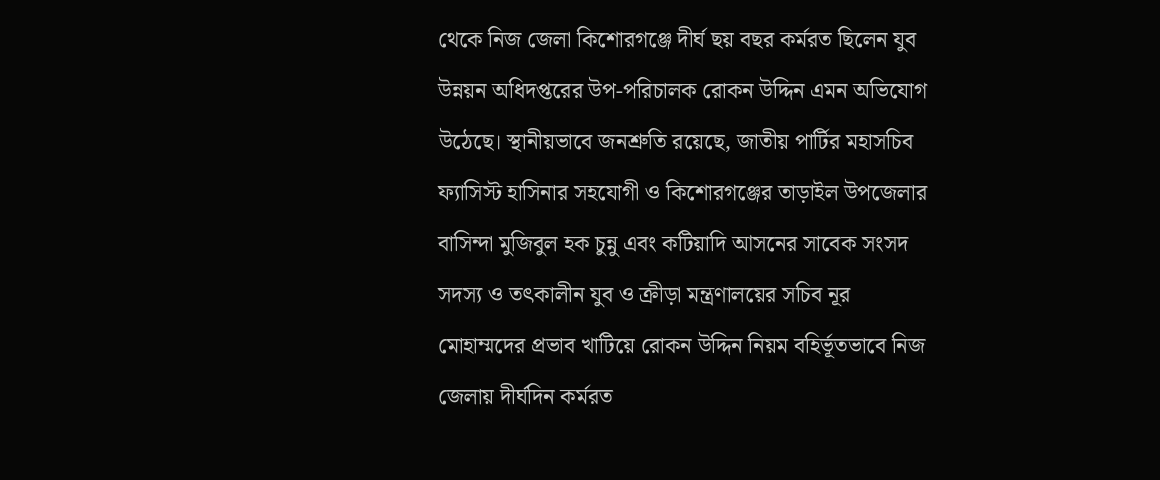থেকে নিজ জেলা কিশোরগঞ্জে দীর্ঘ ছয় বছর কর্মরত ছিলেন যুব উন্নয়ন অধিদপ্তরের উপ-পরিচালক রোকন উদ্দিন এমন অভিযোগ উঠেছে। স্থানীয়ভাবে জনশ্রুতি রয়েছে, জাতীয় পার্টির মহাসচিব ফ্যাসিস্ট হাসিনার সহযোগী ও কিশোরগঞ্জের তাড়াইল উপজেলার বাসিন্দা মুজিবুল হক চুন্নু এবং কটিয়াদি আসনের সাবেক সংসদ সদস্য ও তৎকালীন যুব ও ক্রীড়া মন্ত্রণালয়ের সচিব নূর মোহাম্মদের প্রভাব খাটিয়ে রোকন উদ্দিন নিয়ম বহির্ভূতভাবে নিজ জেলায় দীর্ঘদিন কর্মরত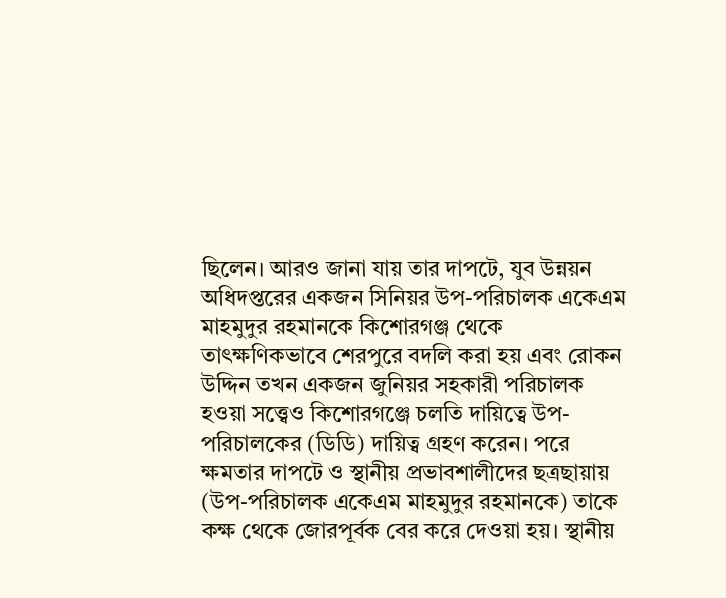ছিলেন। আরও জানা যায় তার দাপটে, যুব উন্নয়ন অধিদপ্তরের একজন সিনিয়র উপ-পরিচালক একেএম মাহমুদুর রহমানকে কিশোরগঞ্জ থেকে তাৎক্ষণিকভাবে শেরপুরে বদলি করা হয় এবং রোকন উদ্দিন তখন একজন জুনিয়র সহকারী পরিচালক হওয়া সত্ত্বেও কিশোরগঞ্জে চলতি দায়িত্বে উপ-পরিচালকের (ডিডি) দায়িত্ব গ্রহণ করেন। পরে  ক্ষমতার দাপটে ও স্থানীয় প্রভাবশালীদের ছত্রছায়ায় (উপ-পরিচালক একেএম মাহমুদুর রহমানকে) তাকে কক্ষ থেকে জোরপূর্বক বের করে দেওয়া হয়। স্থানীয়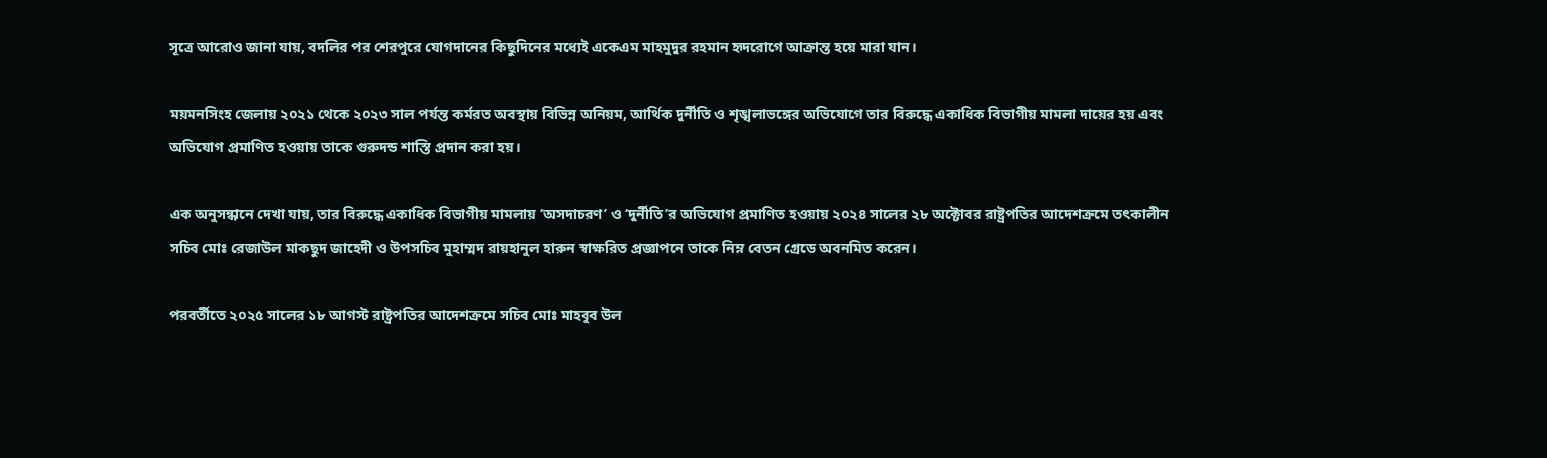সূত্রে আরোও জানা যায়, বদলির পর শেরপুরে যোগদানের কিছুদিনের মধ্যেই একেএম মাহমুদুর রহমান হৃদরোগে আক্রান্ত হয়ে মারা যান।

ময়মনসিংহ জেলায় ২০২১ থেকে ২০২৩ সাল পর্যন্ত কর্মরত অবস্থায় বিভিন্ন অনিয়ম, আর্থিক দুর্নীতি ও শৃঙ্খলাভঙ্গের অভিযোগে তার বিরুদ্ধে একাধিক বিভাগীয় মামলা দায়ের হয় এবং অভিযোগ প্রমাণিত হওয়ায় তাকে গুরুদন্ড শাস্তি প্রদান করা হয়।

এক অনুসন্ধানে দেখা যায়, তার বিরুদ্ধে একাধিক বিভাগীয় মামলায় ‘অসদাচরণ’ ও ‘দুর্নীতি’র অভিযোগ প্রমাণিত হওয়ায় ২০২৪ সালের ২৮ অক্টোবর রাষ্ট্রপতির আদেশক্রমে তৎকালীন সচিব মোঃ রেজাউল মাকছুদ জাহেদী ও উপসচিব মুহাম্মদ রায়হানুল হারুন স্বাক্ষরিত প্রজ্ঞাপনে তাকে নিম্ন বেতন গ্রেডে অবনমিত করেন।

পরবর্তীতে ২০২৫ সালের ১৮ আগস্ট রাষ্ট্রপতির আদেশক্রমে সচিব মোঃ মাহবুব উল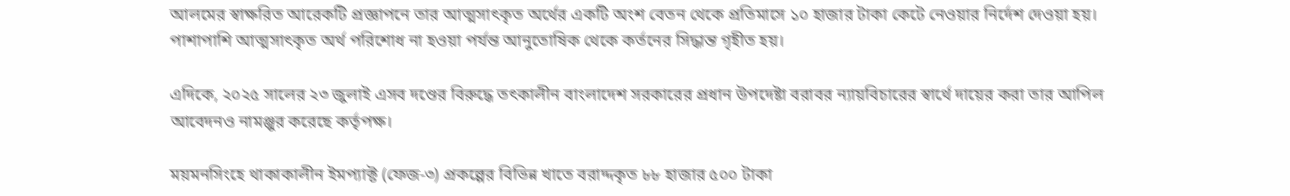আলমের স্বাক্ষরিত আরেকটি প্রজ্ঞাপনে তার আত্মসাৎকৃত অর্থের একটি অংশ বেতন থেকে প্রতিমাসে ১০ হাজার টাকা কেটে নেওয়ার নির্দেশ দেওয়া হয়। পাশাপাশি আত্মসাৎকৃত অর্থ পরিশোধ না হওয়া পর্যন্ত আনুতোষিক থেকে কর্তনের সিদ্ধান্ত গৃহীত হয়।

এদিকে, ২০২৫ সালের ২৩ জুলাই এসব দণ্ডের বিরুদ্ধে তৎকালীন বাংলাদেশ সরকারের প্রধান উপদেষ্টা বরাবর ন্যায়বিচারের স্বার্থে দায়ের করা তার আপিল আবেদনও নামঞ্জুর করেছে কর্তৃপক্ষ।

ময়মনসিংহে থাকাকালীন ইমপ্যাক্ট (ফেজ-৩) প্রকল্পের বিভিন্ন খাতে বরাদ্দকৃত ৮৮ হাজার ৫০০ টাকা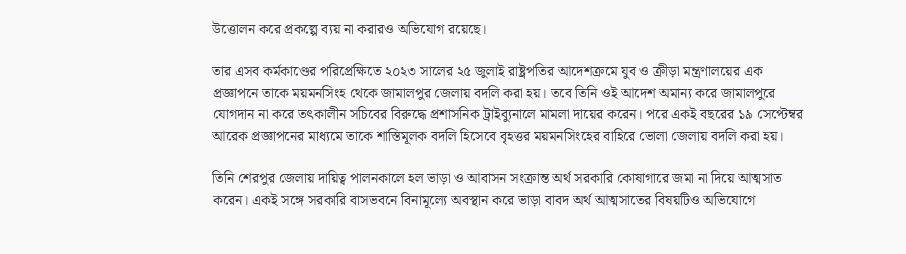উত্তোলন করে প্রকল্পে ব্যয় না করারও অভিযোগ রয়েছে।

তার এসব কর্মকাণ্ডের পরিপ্রেক্ষিতে ২০২৩ সালের ২৫ জুলাই রাষ্ট্রপতির আদেশক্রমে যুব ও ক্রীড়া মন্ত্রণালয়ের এক প্রজ্ঞাপনে তাকে ময়মনসিংহ থেকে জামালপুর জেলায় বদলি করা হয়। তবে তিনি ওই আদেশ অমান্য করে জামালপুরে যোগদান না করে তৎকালীন সচিবের বিরুদ্ধে প্রশাসনিক ট্রাইব্যুনালে মামলা দায়ের করেন। পরে একই বছরের ১৯ সেপ্টেম্বর আরেক প্রজ্ঞাপনের মাধ্যমে তাকে শাস্তিমূলক বদলি হিসেবে বৃহত্তর ময়মনসিংহের বাহিরে ভোলা জেলায় বদলি করা হয়।

তিনি শেরপুর জেলায় দায়িত্ব পালনকালে হল ভাড়া ও আবাসন সংক্রান্ত অর্থ সরকারি কোষাগারে জমা না দিয়ে আত্মসাত করেন। একই সঙ্গে সরকারি বাসভবনে বিনামূল্যে অবস্থান করে ভাড়া বাবদ অর্থ আত্মসাতের বিষয়টিও অভিযোগে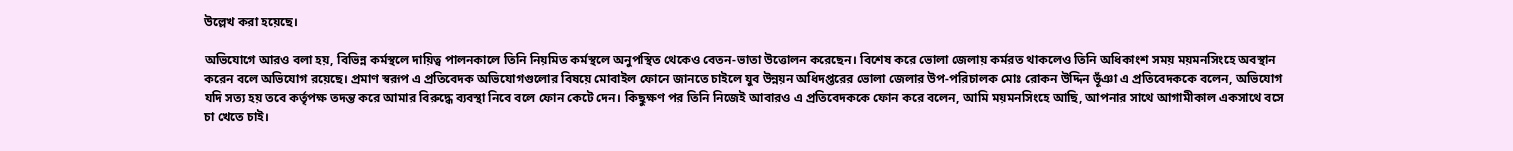উল্লেখ করা হয়েছে।

অভিযোগে আরও বলা হয়, বিভিন্ন কর্মস্থলে দায়িত্ব পালনকালে তিনি নিয়মিত কর্মস্থলে অনুপস্থিত থেকেও বেতন-ভাতা উত্তোলন করেছেন। বিশেষ করে ভোলা জেলায় কর্মরত থাকলেও তিনি অধিকাংশ সময় ময়মনসিংহে অবস্থান করেন বলে অভিযোগ রয়েছে। প্রমাণ স্বরূপ এ প্রতিবেদক অভিযোগগুলোর বিষয়ে মোবাইল ফোনে জানতে চাইলে যুব উন্নয়ন অধিদপ্তরের ভোলা জেলার উপ-পরিচালক মোঃ রোকন উদ্দিন ভূঁঞা এ প্রতিবেদককে বলেন, অভিযোগ যদি সত্য হয় তবে কর্তৃপক্ষ তদন্ত করে আমার বিরুদ্ধে ব্যবস্থা নিবে বলে ফোন কেটে দেন। কিছুক্ষণ পর তিনি নিজেই আবারও এ প্রতিবেদককে ফোন করে বলেন, আমি ময়মনসিংহে আছি, আপনার সাথে আগামীকাল একসাথে বসে চা খেতে চাই।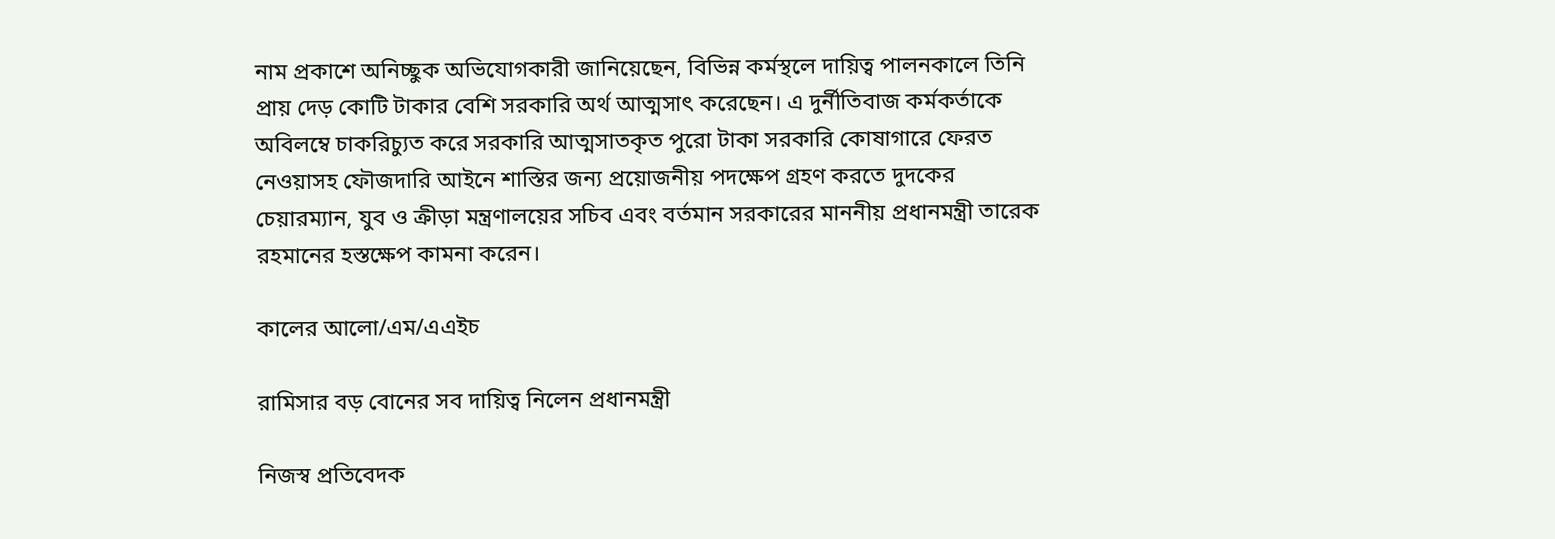নাম প্রকাশে অনিচ্ছুক অভিযোগকারী জানিয়েছেন, বিভিন্ন কর্মস্থলে দায়িত্ব পালনকালে তিনি প্রায় দেড় কোটি টাকার বেশি সরকারি অর্থ আত্মসাৎ করেছেন। এ দুর্নীতিবাজ কর্মকর্তাকে অবিলম্বে চাকরিচ্যুত করে সরকারি আত্মসাতকৃত পুরো টাকা সরকারি কোষাগারে ফেরত নেওয়াসহ ফৌজদারি আইনে শাস্তির জন্য প্রয়োজনীয় পদক্ষেপ গ্রহণ করতে দুদকের চেয়ারম্যান, যুব ও ক্রীড়া মন্ত্রণালয়ের সচিব এবং বর্তমান সরকারের মাননীয় প্রধানমন্ত্রী তারেক রহমানের হস্তক্ষেপ কামনা করেন।

কালের আলো/এম/এএইচ

রামিসার বড় বোনের সব দায়িত্ব নিলেন প্রধানমন্ত্রী

নিজস্ব প্রতিবেদক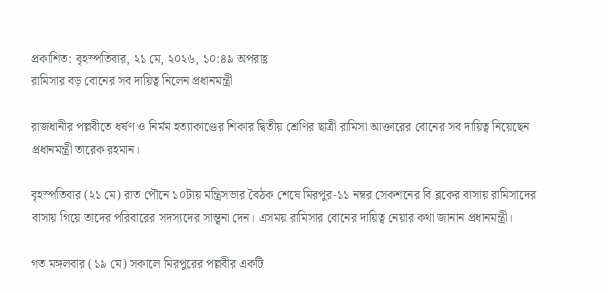প্রকাশিত: বৃহস্পতিবার, ২১ মে, ২০২৬, ১০:৪৯ অপরাহ্ণ
রামিসার বড় বোনের সব দায়িত্ব নিলেন প্রধানমন্ত্রী

রাজধানীর পল্লবীতে ধর্ষণ ও নির্মম হত্যাকাণ্ডের শিকার দ্বিতীয় শ্রেণির ছাত্রী রামিসা আক্তারের বোনের সব দায়িত্ব নিয়েছেন প্রধানমন্ত্রী তারেক রহমান।

বৃহস্পতিবার (২১ মে) রাত পৌনে ১০টায় মন্ত্রিসভার বৈঠক শেষে মিরপুর-১১ নম্বর সেকশনের বি ব্লকের বাসায় রামিসাদের বাসায় গিয়ে তাদের পরিবারের সদস্যদের সান্ত্বনা দেন। এসময় রামিসার বোনের দায়িত্ব নেয়ার কথা জানান প্রধানমন্ত্রী।

গত মঙ্গলবার (১৯ মে) সকালে মিরপুরের পল্লবীর একটি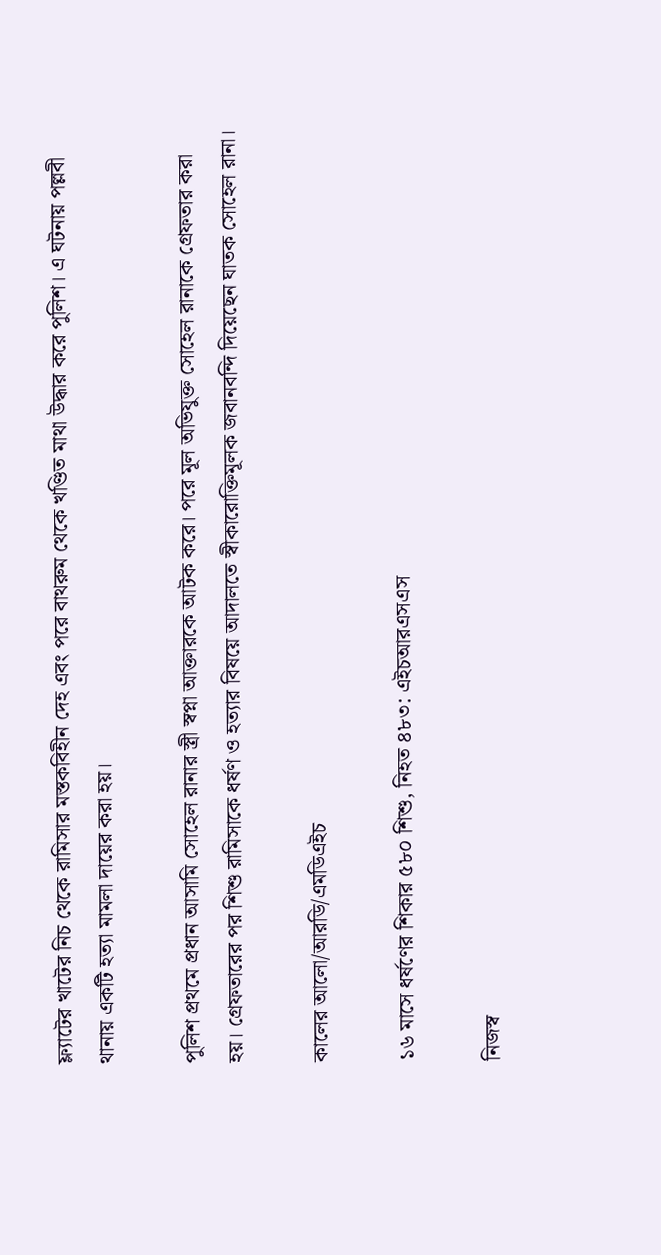ফ্ল্যাটের খাটের নিচ থেকে রামিসার মস্তকবিহীন দেহ এবং পরে বাথরুম থেকে খণ্ডিত মাথা উদ্ধার করে পুলিশ। এ ঘটনায় পল্লবী থানায় একটি হত্যা মামলা দায়ের করা হয়।

পুলিশ প্রথমে প্রধান আসামি সোহেল রানার স্ত্রী স্বপ্না আক্তারকে আটক করে। পরে মূল অভিযুক্ত সোহেল রানাকে গ্রেফতার করা হয়। গ্রেফতারের পর শিশু রামিসাকে ধর্ষণ ও হত্যার বিষয়ে আদালতে স্বীকারোক্তিমূলক জবানবন্দি দিয়েছেন ঘাতক সোহেল রানা।

কালের আলো/আরডি/এমডিএইচ

১৬ মাসে ধর্ষণের শিকার ৫৮০ শিশু, নিহত ৪৮৩: এইচআরএসএস

নিজস্ব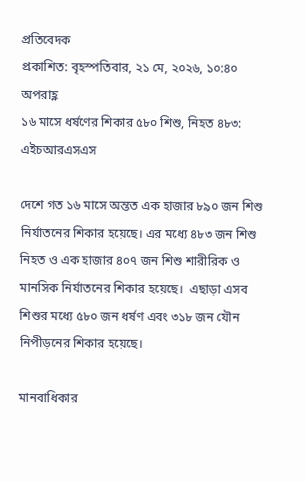প্রতিবেদক
প্রকাশিত: বৃহস্পতিবার, ২১ মে, ২০২৬, ১০:৪০ অপরাহ্ণ
১৬ মাসে ধর্ষণের শিকার ৫৮০ শিশু, নিহত ৪৮৩: এইচআরএসএস

দেশে গত ১৬ মাসে অন্তত এক হাজার ৮৯০ জন শিশু নির্যাতনের শিকার হয়েছে। এর মধ্যে ৪৮৩ জন শিশু নিহত ও এক হাজার ৪০৭ জন শিশু শারীরিক ও মানসিক নির্যাতনের শিকার হয়েছে।  এছাড়া এসব শিশুর মধ্যে ৫৮০ জন ধর্ষণ এবং ৩১৮ জন যৌন নিপীড়নের শিকার হয়েছে।

মানবাধিকার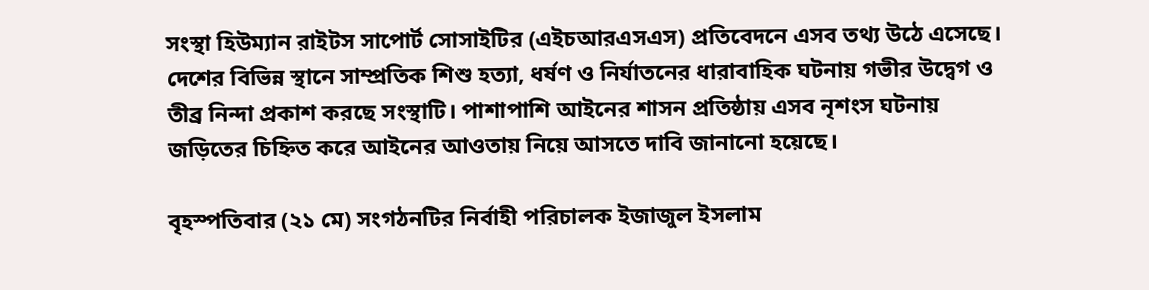সংস্থা হিউম্যান রাইটস সাপোর্ট সোসাইটির (এইচআরএসএস) প্রতিবেদনে এসব তথ্য উঠে এসেছে। দেশের বিভিন্ন স্থানে সাম্প্রতিক শিশু হত্যা, ধর্ষণ ও নির্যাতনের ধারাবাহিক ঘটনায় গভীর উদ্বেগ ও তীব্র নিন্দা প্রকাশ করছে সংস্থাটি। পাশাপাশি আইনের শাসন প্রতিষ্ঠায় এসব নৃশংস ঘটনায় জড়িতের চিহ্নিত করে আইনের আওতায় নিয়ে আসতে দাবি জানানো হয়েছে।

বৃহস্পতিবার (২১ মে) সংগঠনটির নির্বাহী পরিচালক ইজাজুল ইসলাম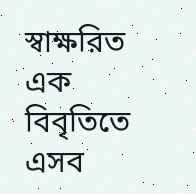স্বাক্ষরিত এক বিবৃতিতে এসব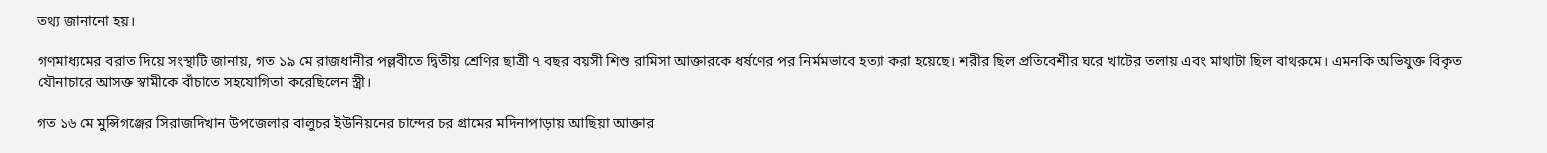তথ্য জানানো হয়।

গণমাধ্যমের বরাত দিয়ে সংস্থাটি জানায়, গত ১৯ মে রাজধানীর পল্লবীতে দ্বিতীয় শ্রেণির ছাত্রী ৭ বছর বয়সী শিশু রামিসা আক্তারকে ধর্ষণের পর নির্মমভাবে হত্যা করা হয়েছে। শরীর ছিল প্রতিবেশীর ঘরে খাটের তলায় এবং মাথাটা ছিল বাথরুমে। এমনকি অভিযুক্ত বিকৃত যৌনাচারে আসক্ত স্বামীকে বাঁচাতে সহযোগিতা করেছিলেন স্ত্রী।

গত ১৬ মে মুন্সিগঞ্জের সিরাজদিখান উপজেলার বালুচর ইউনিয়নের চান্দের চর গ্রামের মদিনাপাড়ায় আছিয়া আক্তার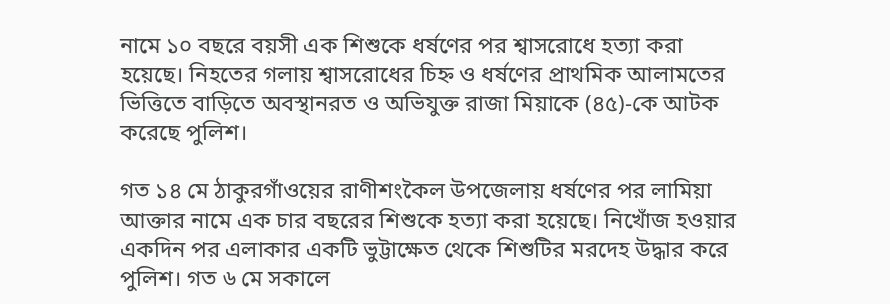নামে ১০ বছরে বয়সী এক শিশুকে ধর্ষণের পর শ্বাসরোধে হত্যা করা হয়েছে। নিহতের গলায় শ্বাসরোধের চিহ্ন ও ধর্ষণের প্রাথমিক আলামতের ভিত্তিতে বাড়িতে অবস্থানরত ও অভিযুক্ত রাজা মিয়াকে (৪৫)-কে আটক করেছে পুলিশ।

গত ১৪ মে ঠাকুরগাঁওয়ের রাণীশংকৈল উপজেলায় ধর্ষণের পর লামিয়া আক্তার নামে এক চার বছরের শিশুকে হত্যা করা হয়েছে। নিখোঁজ হওয়ার একদিন পর এলাকার একটি ভুট্টাক্ষেত থেকে শিশুটির মরদেহ উদ্ধার করে পুলিশ। গত ৬ মে সকালে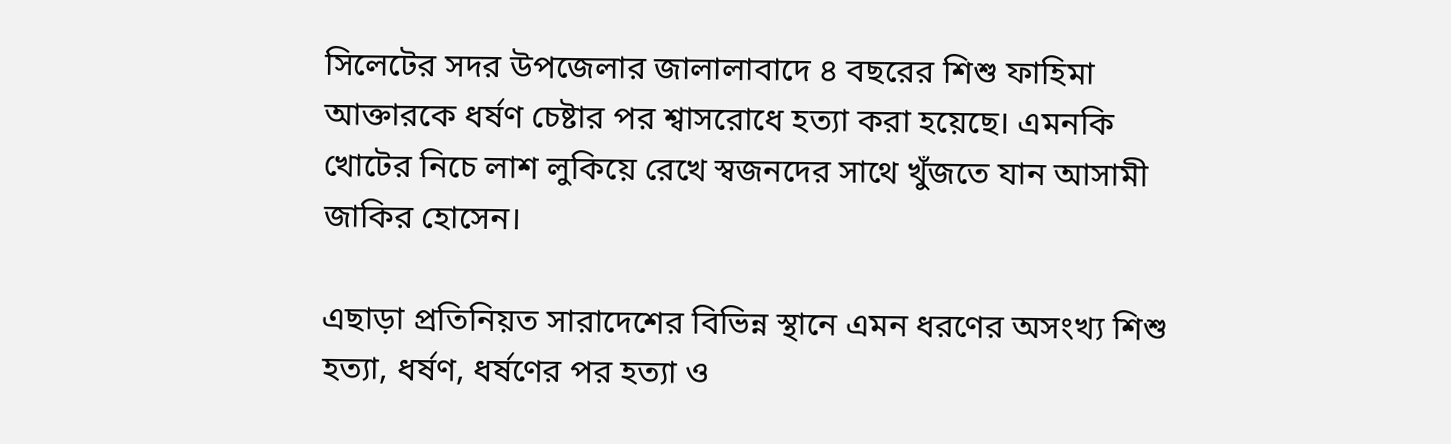সিলেটের সদর উপজেলার জালালাবাদে ৪ বছরের শিশু ফাহিমা আক্তারকে ধর্ষণ চেষ্টার পর শ্বাসরোধে হত্যা করা হয়েছে। এমনকি খোটের নিচে লাশ লুকিয়ে রেখে স্বজনদের সাথে খুঁজতে যান আসামী জাকির হোসেন।

এছাড়া প্রতিনিয়ত সারাদেশের বিভিন্ন স্থানে এমন ধরণের অসংখ্য শিশু হত্যা, ধর্ষণ, ধর্ষণের পর হত্যা ও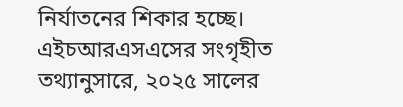নির্যাতনের শিকার হচ্ছে। এইচআরএসএসের সংগৃহীত তথ্যানুসারে, ২০২৫ সালের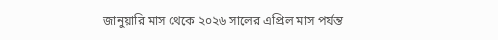জানুয়ারি মাস থেকে ২০২৬ সালের এপ্রিল মাস পর্যন্ত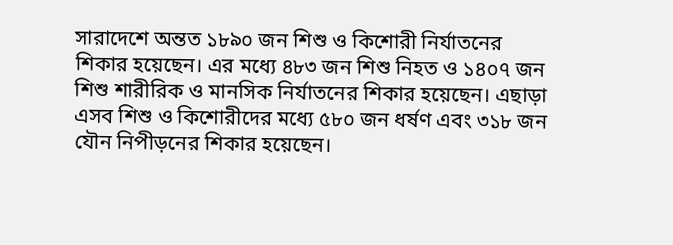সারাদেশে অন্তত ১৮৯০ জন শিশু ও কিশোরী নির্যাতনের শিকার হয়েছেন। এর মধ্যে ৪৮৩ জন শিশু নিহত ও ১৪০৭ জন শিশু শারীরিক ও মানসিক নির্যাতনের শিকার হয়েছেন। এছাড়া এসব শিশু ও কিশোরীদের মধ্যে ৫৮০ জন ধর্ষণ এবং ৩১৮ জন যৌন নিপীড়নের শিকার হয়েছেন।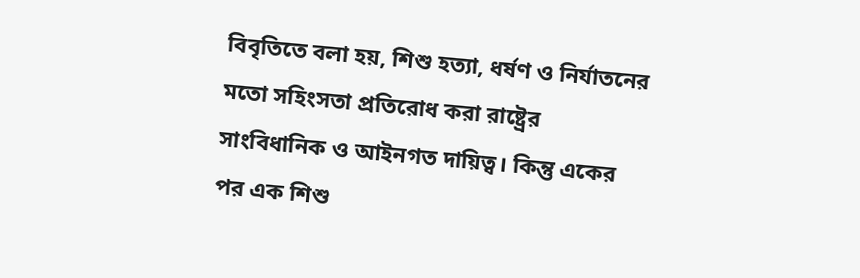বিবৃতিতে বলা হয়, শিশু হত্যা, ধর্ষণ ও নির্যাতনের মতো সহিংসতা প্রতিরোধ করা রাষ্ট্রের সাংবিধানিক ও আইনগত দায়িত্ব। কিন্তু একের পর এক শিশু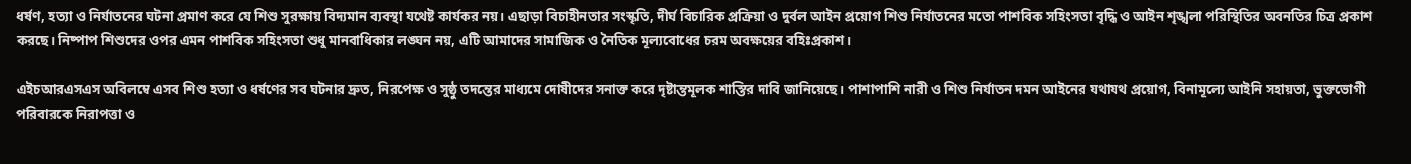ধর্ষণ, হত্যা ও নির্যাতনের ঘটনা প্রমাণ করে যে শিশু সুরক্ষায় বিদ্যমান ব্যবস্থা যথেষ্ট কার্যকর নয়। এছাড়া বিচাহীনতার সংস্কৃতি, দীর্ঘ বিচারিক প্রক্রিয়া ও দুর্বল আইন প্রয়োগ শিশু নির্যাতনের মতো পাশবিক সহিংসতা বৃদ্ধি ও আইন শৃঙ্খলা পরিস্থিতির অবনতির চিত্র প্রকাশ করছে। নিষ্পাপ শিশুদের ওপর এমন পাশবিক সহিংসতা শুধু মানবাধিকার লঙ্ঘন নয়, এটি আমাদের সামাজিক ও নৈতিক মূল্যবোধের চরম অবক্ষয়ের বহিঃপ্রকাশ।

এইচআরএসএস অবিলম্বে এসব শিশু হত্যা ও ধর্ষণের সব ঘটনার দ্রুত, নিরপেক্ষ ও সুষ্ঠু তদন্তের মাধ্যমে দোষীদের সনাক্ত করে দৃষ্টান্তমূলক শাস্তির দাবি জানিয়েছে। পাশাপাশি নারী ও শিশু নির্যাতন দমন আইনের যথাযথ প্রয়োগ, বিনামূল্যে আইনি সহায়তা, ভুক্তভোগী পরিবারকে নিরাপত্তা ও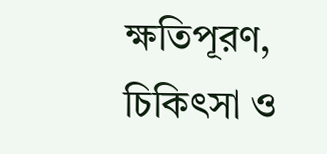ক্ষতিপূরণ, চিকিৎসা ও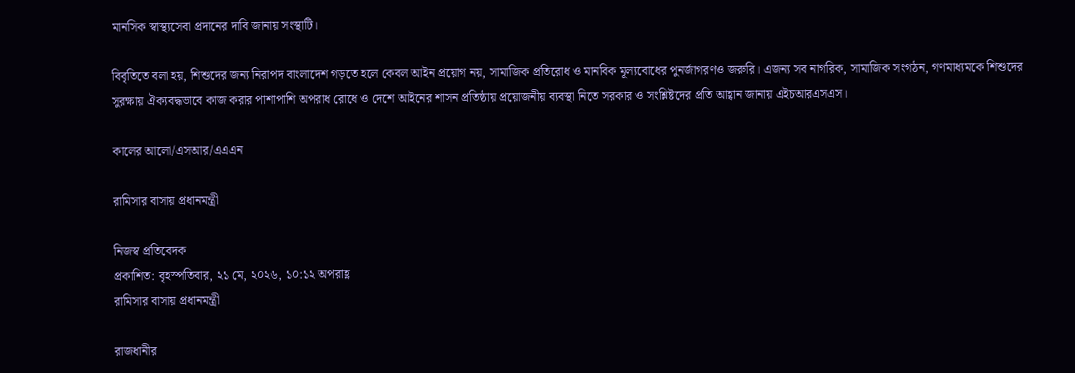মানসিক স্বাস্থ্যসেবা প্রদানের দাবি জানায় সংস্থাটি।

বিবৃতিতে বলা হয়, শিশুদের জন্য নিরাপদ বাংলাদেশ গড়তে হলে কেবল আইন প্রয়োগ নয়, সামাজিক প্রতিরোধ ও মানবিক মূল্যবোধের পুনর্জাগরণও জরুরি। এজন্য সব নাগরিক, সামাজিক সংগঠন, গণমাধ্যমকে শিশুদের সুরক্ষায় ঐক্যবদ্ধভাবে কাজ করার পাশাপাশি অপরাধ রোধে ও দেশে আইনের শাসন প্রতিষ্ঠায় প্রয়োজনীয় ব্যবস্থা নিতে সরকার ও সংশ্লিষ্টদের প্রতি আহ্বান জানায় এইচআরএসএস।

কালের আলো/এসআর/এএএন

রামিসার বাসায় প্রধানমন্ত্রী

নিজস্ব প্রতিবেদক
প্রকাশিত: বৃহস্পতিবার, ২১ মে, ২০২৬, ১০:১২ অপরাহ্ণ
রামিসার বাসায় প্রধানমন্ত্রী

রাজধানীর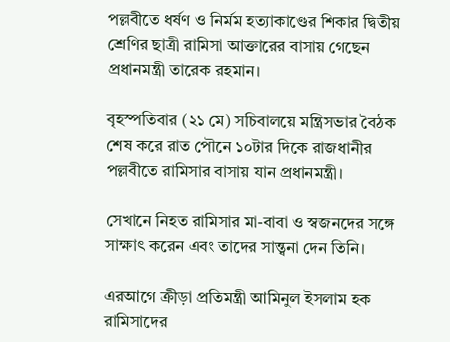পল্লবীতে ধর্ষণ ও নির্মম হত্যাকাণ্ডের শিকার দ্বিতীয় শ্রেণির ছাত্রী রামিসা আক্তারের বাসায় গেছেন প্রধানমন্ত্রী তারেক রহমান।

বৃহস্পতিবার (২১ মে) সচিবালয়ে মন্ত্রিসভার বৈঠক শেষ করে রাত পৌনে ১০টার দিকে রাজধানীর পল্লবীতে রামিসার বাসায় যান প্রধানমন্ত্রী।

সেখানে নিহত রামিসার মা-বাবা ও স্বজনদের সঙ্গে সাক্ষাৎ করেন এবং তাদের সান্ত্বনা দেন তিনি।

এরআগে ক্রীড়া প্রতিমন্ত্রী আমিনুল ইসলাম হক রামিসাদের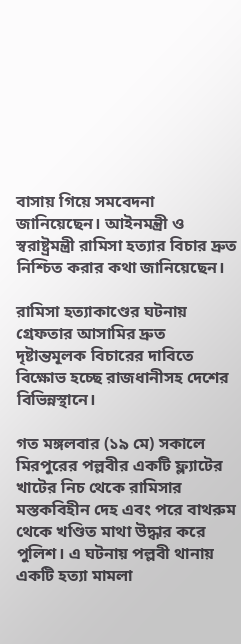বাসায় গিয়ে সমবেদনা জানিয়েছেন। আইনমন্ত্রী ও স্বরাষ্ট্রমন্ত্রী রামিসা হত্যার বিচার দ্রুত নিশ্চিত করার কথা জানিয়েছেন।

রামিসা হত্যাকাণ্ডের ঘটনায় গ্রেফতার আসামির দ্রুত দৃষ্টান্তমূলক বিচারের দাবিতে বিক্ষোভ হচ্ছে রাজধানীসহ দেশের বিভিন্নস্থানে।

গত মঙ্গলবার (১৯ মে) সকালে মিরপুরের পল্লবীর একটি ফ্ল্যাটের খাটের নিচ থেকে রামিসার মস্তকবিহীন দেহ এবং পরে বাথরুম থেকে খণ্ডিত মাথা উদ্ধার করে পুলিশ। এ ঘটনায় পল্লবী থানায় একটি হত্যা মামলা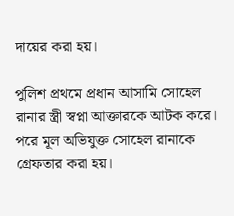দায়ের করা হয়।

পুলিশ প্রথমে প্রধান আসামি সোহেল রানার স্ত্রী স্বপ্না আক্তারকে আটক করে। পরে মূল অভিযুক্ত সোহেল রানাকে গ্রেফতার করা হয়।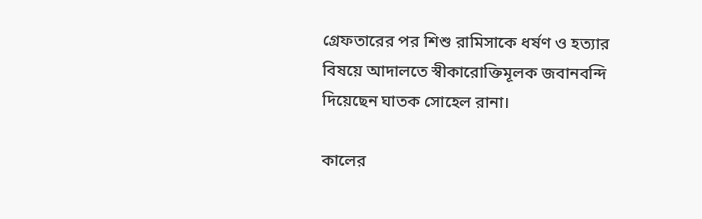গ্রেফতারের পর শিশু রামিসাকে ধর্ষণ ও হত্যার বিষয়ে আদালতে স্বীকারোক্তিমূলক জবানবন্দি দিয়েছেন ঘাতক সোহেল রানা।

কালের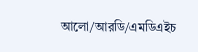আলো/আরডি/এমডিএইচ